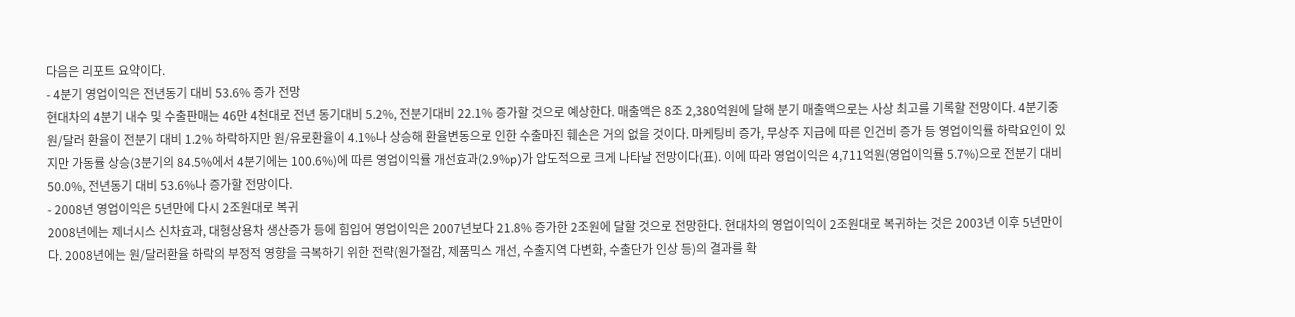다음은 리포트 요약이다.
- 4분기 영업이익은 전년동기 대비 53.6% 증가 전망
현대차의 4분기 내수 및 수출판매는 46만 4천대로 전년 동기대비 5.2%, 전분기대비 22.1% 증가할 것으로 예상한다. 매출액은 8조 2,380억원에 달해 분기 매출액으로는 사상 최고를 기록할 전망이다. 4분기중 원/달러 환율이 전분기 대비 1.2% 하락하지만 원/유로환율이 4.1%나 상승해 환율변동으로 인한 수출마진 훼손은 거의 없을 것이다. 마케팅비 증가, 무상주 지급에 따른 인건비 증가 등 영업이익률 하락요인이 있지만 가동률 상승(3분기의 84.5%에서 4분기에는 100.6%)에 따른 영업이익률 개선효과(2.9%p)가 압도적으로 크게 나타날 전망이다(표). 이에 따라 영업이익은 4,711억원(영업이익률 5.7%)으로 전분기 대비 50.0%, 전년동기 대비 53.6%나 증가할 전망이다.
- 2008년 영업이익은 5년만에 다시 2조원대로 복귀
2008년에는 제너시스 신차효과, 대형상용차 생산증가 등에 힘입어 영업이익은 2007년보다 21.8% 증가한 2조원에 달할 것으로 전망한다. 현대차의 영업이익이 2조원대로 복귀하는 것은 2003년 이후 5년만이다. 2008년에는 원/달러환율 하락의 부정적 영향을 극복하기 위한 전략(원가절감, 제품믹스 개선, 수출지역 다변화, 수출단가 인상 등)의 결과를 확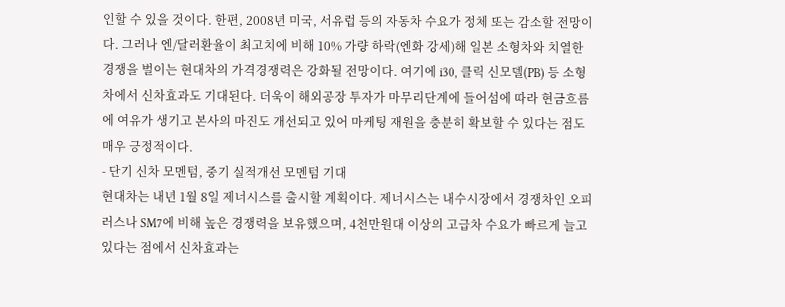인할 수 있을 것이다. 한편, 2008년 미국, 서유럽 등의 자동차 수요가 정체 또는 감소할 전망이다. 그러나 엔/달러환율이 최고치에 비해 10% 가량 하락(엔화 강세)해 일본 소형차와 치열한 경쟁을 벌이는 현대차의 가격경쟁력은 강화될 전망이다. 여기에 i30, 클릭 신모델(PB) 등 소형차에서 신차효과도 기대된다. 더욱이 해외공장 투자가 마무리단계에 들어섬에 따라 현금흐름에 여유가 생기고 본사의 마진도 개선되고 있어 마케팅 재원을 충분히 확보할 수 있다는 점도 매우 긍정적이다.
- 단기 신차 모멘텀, 중기 실적개선 모멘텀 기대
현대차는 내년 1월 8일 제너시스를 출시할 계획이다. 제너시스는 내수시장에서 경쟁차인 오피러스나 SM7에 비해 높은 경쟁력을 보유했으며, 4천만원대 이상의 고급차 수요가 빠르게 늘고 있다는 점에서 신차효과는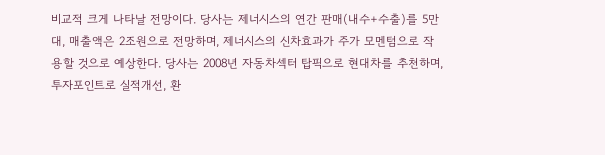비교적 크게 나타날 전망이다. 당사는 제너시스의 연간 판매(내수+수출)를 5만대, 매출액은 2조원으로 전망하며, 제너시스의 신차효과가 주가 모멘텀으로 작용할 것으로 예상한다. 당사는 2008년 자동차섹터 탑픽으로 현대차를 추천하며, 투자포인트로 실적개선, 환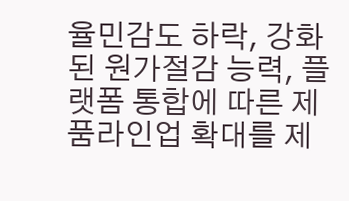율민감도 하락, 강화된 원가절감 능력, 플랫폼 통합에 따른 제품라인업 확대를 제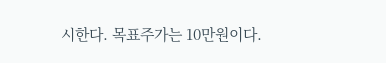시한다. 목표주가는 10만원이다.